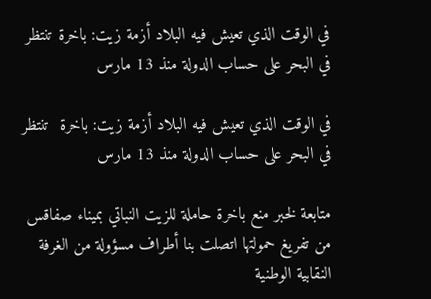في الوقت الذي تعيش فيه البلاد أزمة زيت: باخرة تنتظر في البحر على حساب الدولة منذ 13 مارس

في الوقت الذي تعيش فيه البلاد أزمة زيت: باخرة  تنتظر في البحر على حساب الدولة منذ 13 مارس

متابعة لخبر منع باخرة حاملة للزيت النباتي بميناء صفاقس من تفريغ حمولتها اتصلت بنا أطراف مسؤولة من الغرفة النقابية الوطنية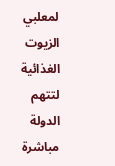لمعلبي الزيوت الغذائية لتتهم الدولة مباشرة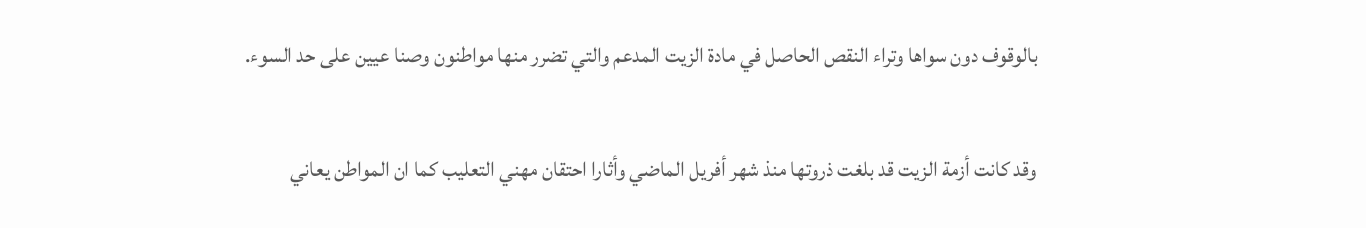بالوقوف دون سواها وتراء النقص الحاصل في مادة الزيت المدعم والتي تضرر منها مواطنون وصنا عيين على حد السوء.

وقد كانت أزمة الزيت قد بلغت ذروتها منذ شهر أفريل الماضي وأثارا احتقان مهني التعليب كما ان المواطن يعاني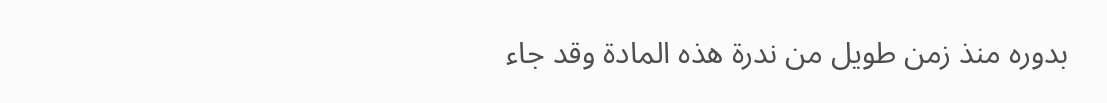بدوره منذ زمن طويل من ندرة هذه المادة وقد جاء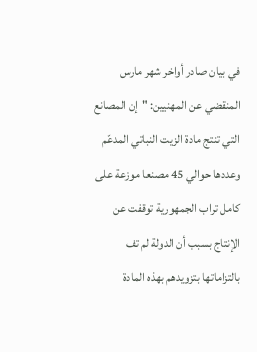في بيان صادر أواخر شهر مارس المنقضي عن المهنيين: "إن المصانع التي تنتج مادة الزيت النباتي المدعّم وعددها حوالي 45 مصنعا موزعة على كامل تراب الجمهورية توقفت عن الإنتاج بسبب أن الدولة لم تف بالتزاماتها بتزويدهم بهذه المادة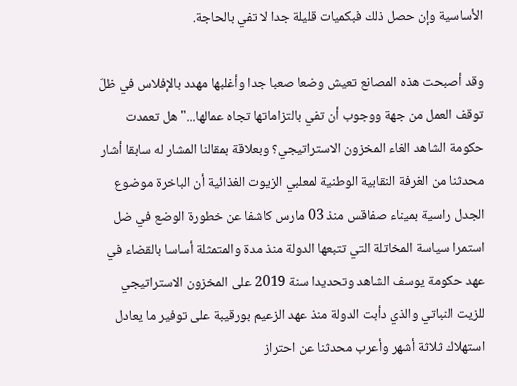الأساسية وإن حصل ذلك فبكميات قليلة جدا لا تفي بالحاجة.

وقد أصبحت هذه المصانع تعيش وضعا صعبا جدا وأغلبها مهدد بالإفلاس في ظلّ توقف العمل من جهة ووجوب أن تفي بالتزاماتها تجاه عمالها..." هل تعمدت حكومة الشاهد الغاء المخزون الاستراتيجي؟ وبعلاقة بمقالنا المشار له سابقا أشار محدثنا من الغرفة النقابية الوطنية لمعلبي الزيوت الغذائية أن الباخرة موضوع الجدل راسية بميناء صفاقس منذ 03 مارس كاشفا عن خطورة الوضع في ضل استمرا سياسة المخاتلة التي تتبعها الدولة منذ مدة والمتمثلة أساسا بالقضاء في عهد حكومة يوسف الشاهد وتحديدا سنة 2019 على المخزون الاستراتيجي للزيت النباتي والذي دأبت الدولة منذ عهد الزعيم بورقيبة على توفير ما يعادل استهلاك ثلاثة أشهر وأعرب محدثنا عن احتراز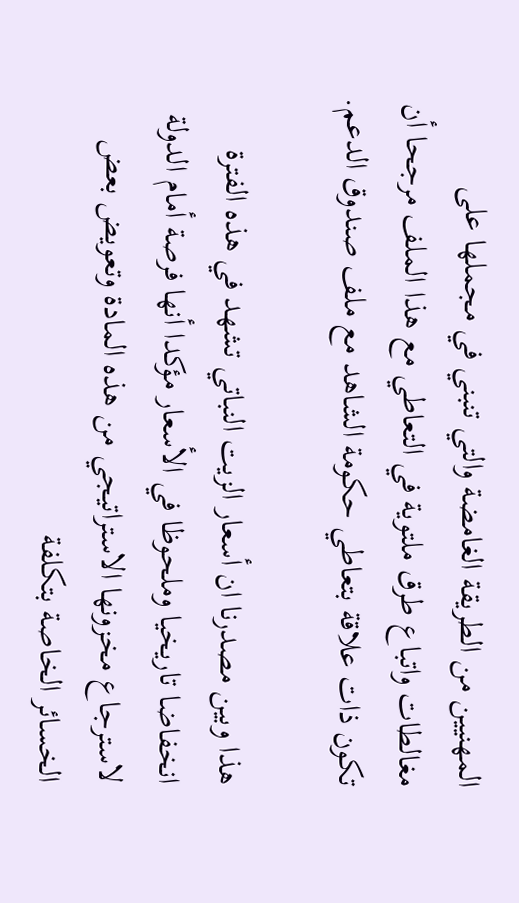المهنيين من الطريقة الغامضة والتي تنبني في مجملها على مغالطات واتباع طرق ملتوية في التعاطي مع هذا الملف مرجحا أن تكون ذات علاقة بتعاطي حكومة الشاهد مع ملف صندوق الدعم.

هذا وبين مصدرنا ان أسعار الزيت النباتي تشهد في هذه الفترة انخفاضا تاريخيا وملحوظا في الأسعار مؤكدا أنها فرصة أمام الدولة لاسترجاع مخزونها الاستراتيجي من هذه المادة وتعويض بعض الخسائر الخاصة بتكلفة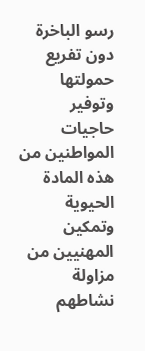رسو الباخرة دون تفريع حمولتها وتوفير حاجيات المواطنين من هذه المادة الحيوية وتمكين المهنيين من مزاولة نشاطهم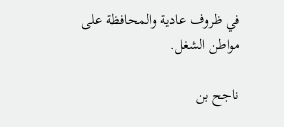في ظروف عادية والمحافظة على مواطن الشغل.

ناجح بن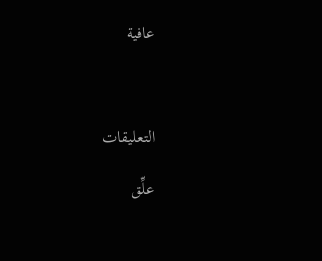عافية



التعليقات

علِّق